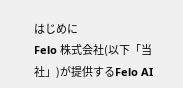はじめに
Felo 株式会社(以下「当社」)が提供するFelo AI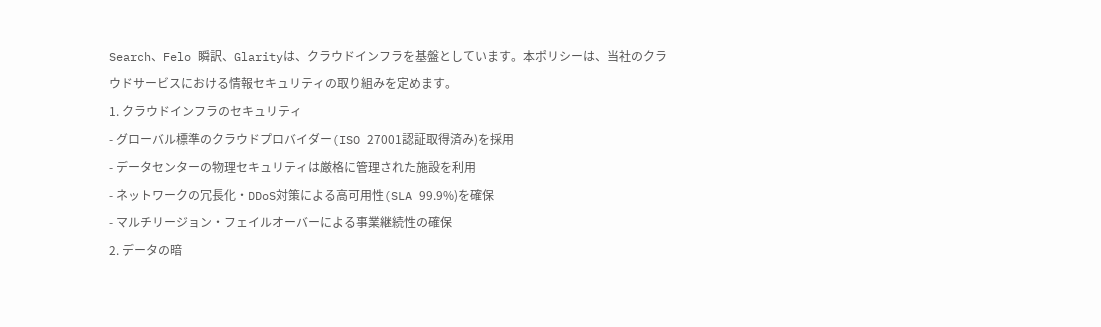Search、Felo 瞬訳、Glarityは、クラウドインフラを基盤としています。本ポリシーは、当社のクラウドサービスにおける情報セキュリティの取り組みを定めます。
1. クラウドインフラのセキュリティ
- グローバル標準のクラウドプロバイダー(ISO 27001認証取得済み)を採用
- データセンターの物理セキュリティは厳格に管理された施設を利用
- ネットワークの冗長化・DDoS対策による高可用性(SLA 99.9%)を確保
- マルチリージョン・フェイルオーバーによる事業継続性の確保
2. データの暗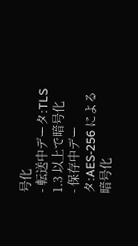号化
- 転送中データ:TLS 1.3 以上で暗号化
- 保存中データ:AES-256 による暗号化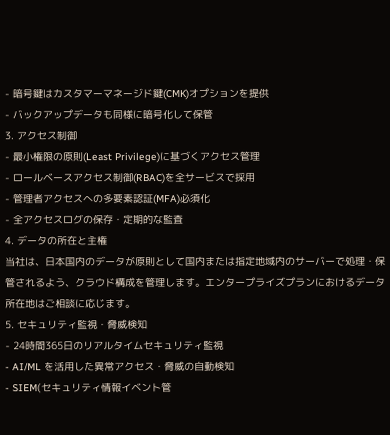- 暗号鍵はカスタマーマネージド鍵(CMK)オプションを提供
- バックアップデータも同様に暗号化して保管
3. アクセス制御
- 最小権限の原則(Least Privilege)に基づくアクセス管理
- ロールベースアクセス制御(RBAC)を全サービスで採用
- 管理者アクセスへの多要素認証(MFA)必須化
- 全アクセスログの保存・定期的な監査
4. データの所在と主権
当社は、日本国内のデータが原則として国内または指定地域内のサーバーで処理・保管されるよう、クラウド構成を管理します。エンタープライズプランにおけるデータ所在地はご相談に応じます。
5. セキュリティ監視・脅威検知
- 24時間365日のリアルタイムセキュリティ監視
- AI/ML を活用した異常アクセス・脅威の自動検知
- SIEM(セキュリティ情報イベント管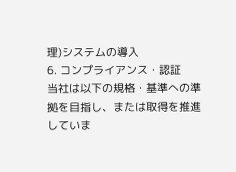理)システムの導入
6. コンプライアンス・認証
当社は以下の規格・基準への準拠を目指し、または取得を推進していま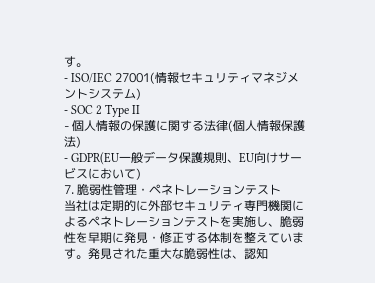す。
- ISO/IEC 27001(情報セキュリティマネジメントシステム)
- SOC 2 Type II
- 個人情報の保護に関する法律(個人情報保護法)
- GDPR(EU一般データ保護規則、EU向けサービスにおいて)
7. 脆弱性管理・ペネトレーションテスト
当社は定期的に外部セキュリティ専門機関によるペネトレーションテストを実施し、脆弱性を早期に発見・修正する体制を整えています。発見された重大な脆弱性は、認知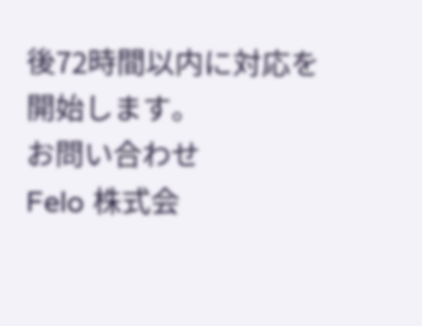後72時間以内に対応を開始します。
お問い合わせ
Felo 株式会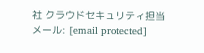社 クラウドセキュリティ担当
メール: [email protected]